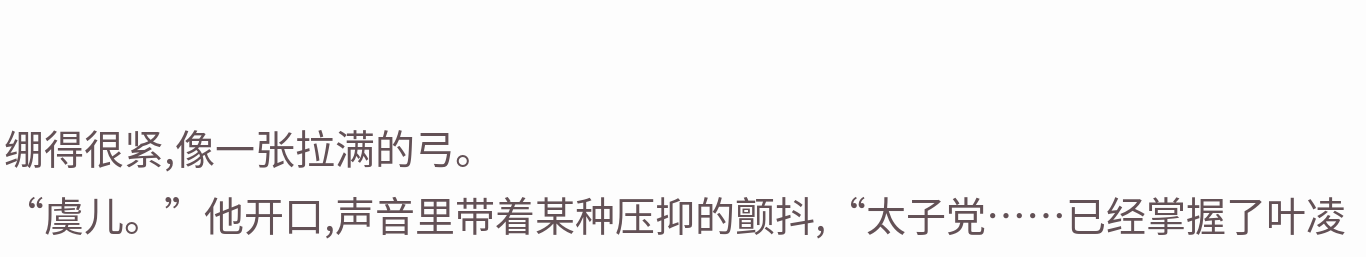绷得很紧,像一张拉满的弓。
“虞儿。”他开口,声音里带着某种压抑的颤抖,“太子党……已经掌握了叶凌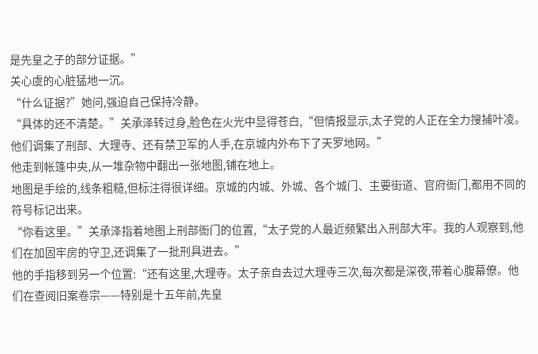是先皇之子的部分证据。”
关心虞的心脏猛地一沉。
“什么证据?”她问,强迫自己保持冷静。
“具体的还不清楚。”关承泽转过身,脸色在火光中显得苍白,“但情报显示,太子党的人正在全力搜捕叶凌。他们调集了刑部、大理寺、还有禁卫军的人手,在京城内外布下了天罗地网。”
他走到帐篷中央,从一堆杂物中翻出一张地图,铺在地上。
地图是手绘的,线条粗糙,但标注得很详细。京城的内城、外城、各个城门、主要街道、官府衙门,都用不同的符号标记出来。
“你看这里。”关承泽指着地图上刑部衙门的位置,“太子党的人最近频繁出入刑部大牢。我的人观察到,他们在加固牢房的守卫,还调集了一批刑具进去。”
他的手指移到另一个位置:“还有这里,大理寺。太子亲自去过大理寺三次,每次都是深夜,带着心腹幕僚。他们在查阅旧案卷宗——特别是十五年前,先皇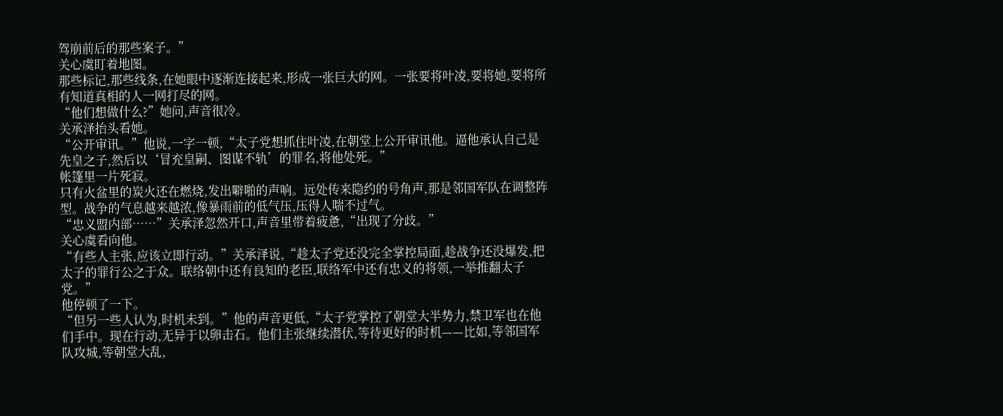驾崩前后的那些案子。”
关心虞盯着地图。
那些标记,那些线条,在她眼中逐渐连接起来,形成一张巨大的网。一张要将叶凌,要将她,要将所有知道真相的人一网打尽的网。
“他们想做什么?”她问,声音很冷。
关承泽抬头看她。
“公开审讯。”他说,一字一顿,“太子党想抓住叶凌,在朝堂上公开审讯他。逼他承认自己是先皇之子,然后以‘冒充皇嗣、图谋不轨’的罪名,将他处死。”
帐篷里一片死寂。
只有火盆里的炭火还在燃烧,发出噼啪的声响。远处传来隐约的号角声,那是邻国军队在调整阵型。战争的气息越来越浓,像暴雨前的低气压,压得人喘不过气。
“忠义盟内部……”关承泽忽然开口,声音里带着疲惫,“出现了分歧。”
关心虞看向他。
“有些人主张,应该立即行动。”关承泽说,“趁太子党还没完全掌控局面,趁战争还没爆发,把太子的罪行公之于众。联络朝中还有良知的老臣,联络军中还有忠义的将领,一举推翻太子党。”
他停顿了一下。
“但另一些人认为,时机未到。”他的声音更低,“太子党掌控了朝堂大半势力,禁卫军也在他们手中。现在行动,无异于以卵击石。他们主张继续潜伏,等待更好的时机——比如,等邻国军队攻城,等朝堂大乱,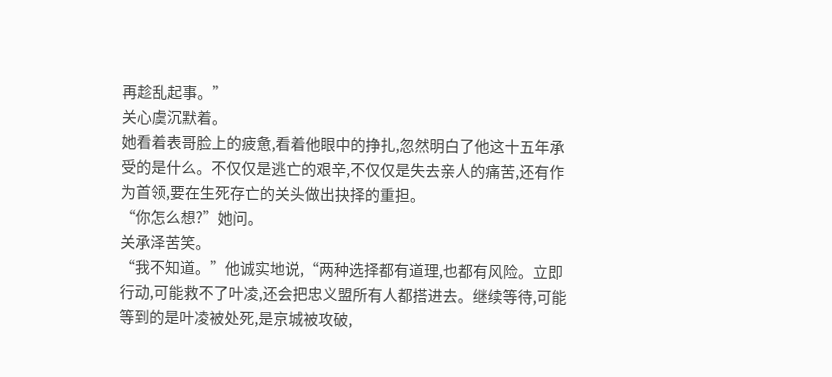再趁乱起事。”
关心虞沉默着。
她看着表哥脸上的疲惫,看着他眼中的挣扎,忽然明白了他这十五年承受的是什么。不仅仅是逃亡的艰辛,不仅仅是失去亲人的痛苦,还有作为首领,要在生死存亡的关头做出抉择的重担。
“你怎么想?”她问。
关承泽苦笑。
“我不知道。”他诚实地说,“两种选择都有道理,也都有风险。立即行动,可能救不了叶凌,还会把忠义盟所有人都搭进去。继续等待,可能等到的是叶凌被处死,是京城被攻破,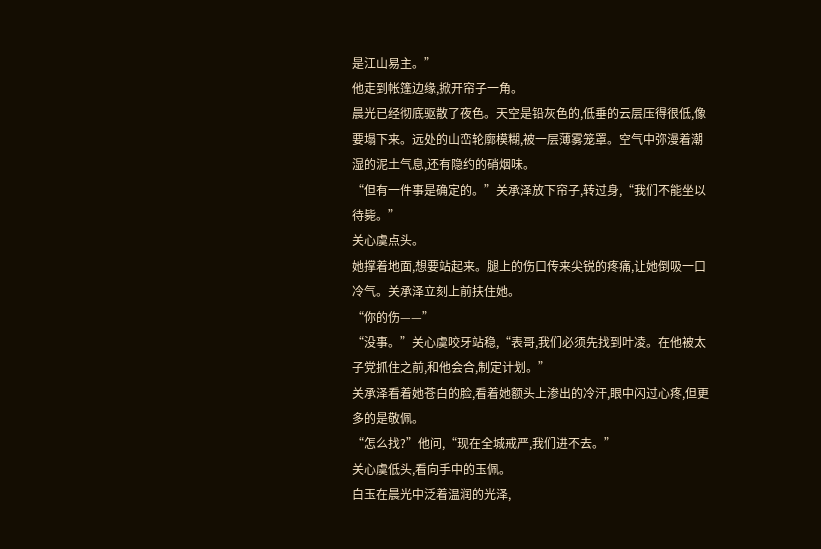是江山易主。”
他走到帐篷边缘,掀开帘子一角。
晨光已经彻底驱散了夜色。天空是铅灰色的,低垂的云层压得很低,像要塌下来。远处的山峦轮廓模糊,被一层薄雾笼罩。空气中弥漫着潮湿的泥土气息,还有隐约的硝烟味。
“但有一件事是确定的。”关承泽放下帘子,转过身,“我们不能坐以待毙。”
关心虞点头。
她撑着地面,想要站起来。腿上的伤口传来尖锐的疼痛,让她倒吸一口冷气。关承泽立刻上前扶住她。
“你的伤——”
“没事。”关心虞咬牙站稳,“表哥,我们必须先找到叶凌。在他被太子党抓住之前,和他会合,制定计划。”
关承泽看着她苍白的脸,看着她额头上渗出的冷汗,眼中闪过心疼,但更多的是敬佩。
“怎么找?”他问,“现在全城戒严,我们进不去。”
关心虞低头,看向手中的玉佩。
白玉在晨光中泛着温润的光泽,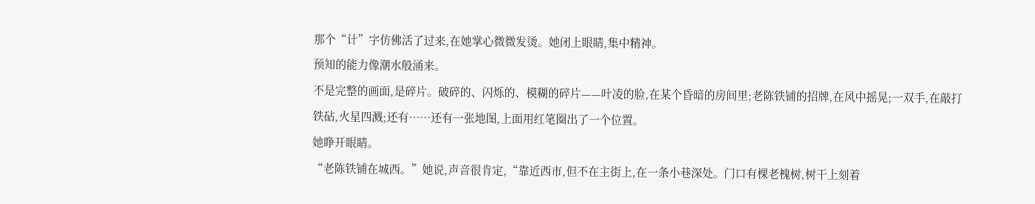那个“计”字仿佛活了过来,在她掌心微微发烫。她闭上眼睛,集中精神。
预知的能力像潮水般涌来。
不是完整的画面,是碎片。破碎的、闪烁的、模糊的碎片——叶凌的脸,在某个昏暗的房间里;老陈铁铺的招牌,在风中摇晃;一双手,在敲打铁砧,火星四溅;还有……还有一张地图,上面用红笔圈出了一个位置。
她睁开眼睛。
“老陈铁铺在城西。”她说,声音很肯定,“靠近西市,但不在主街上,在一条小巷深处。门口有棵老槐树,树干上刻着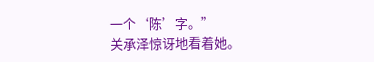一个‘陈’字。”
关承泽惊讶地看着她。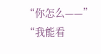“你怎么——”
“我能看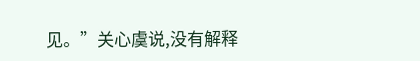见。”关心虞说,没有解释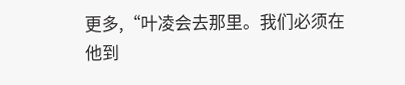更多,“叶凌会去那里。我们必须在他到